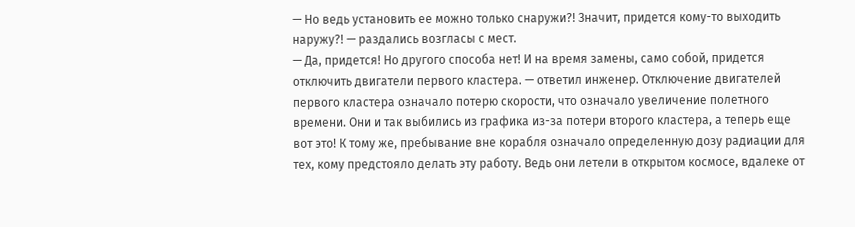— Но ведь установить ее можно только снаружи?! Значит, придется кому-то выходить наружу?! — раздались возгласы с мест.
— Да, придется! Но другого способа нет! И на время замены, само собой, придется отключить двигатели первого кластера. — ответил инженер. Отключение двигателей первого кластера означало потерю скорости, что означало увеличение полетного времени. Они и так выбились из графика из-за потери второго кластера, а теперь еще вот это! К тому же, пребывание вне корабля означало определенную дозу радиации для тех, кому предстояло делать эту работу. Ведь они летели в открытом космосе, вдалеке от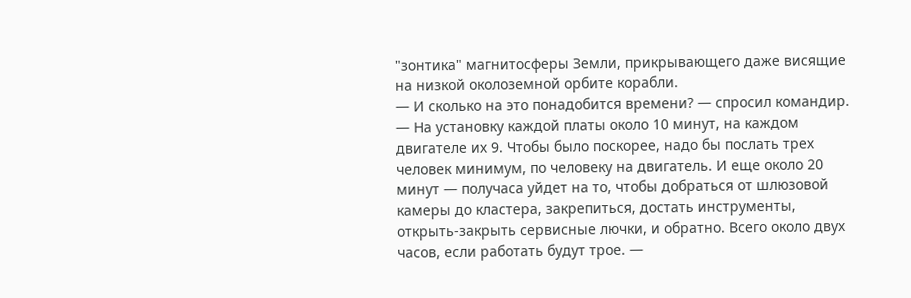"зонтика" магнитосферы Земли, прикрывающего даже висящие на низкой околоземной орбите корабли.
— И сколько на это понадобится времени? — спросил командир.
— На установку каждой платы около 10 минут, на каждом двигателе их 9. Чтобы было поскорее, надо бы послать трех человек минимум, по человеку на двигатель. И еще около 20 минут — получаса уйдет на то, чтобы добраться от шлюзовой камеры до кластера, закрепиться, достать инструменты, открыть-закрыть сервисные лючки, и обратно. Всего около двух часов, если работать будут трое. —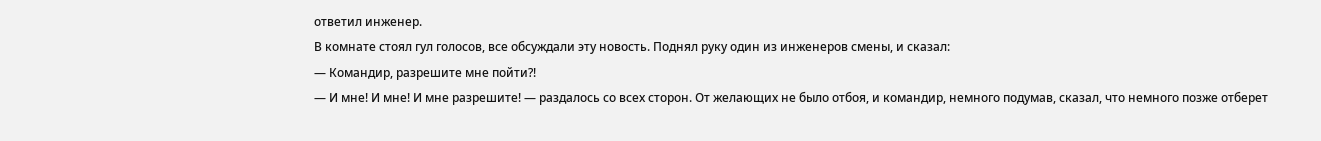ответил инженер.
В комнате стоял гул голосов, все обсуждали эту новость. Поднял руку один из инженеров смены, и сказал:
— Командир, разрешите мне пойти?!
— И мне! И мне! И мне разрешите! — раздалось со всех сторон. От желающих не было отбоя, и командир, немного подумав, сказал, что немного позже отберет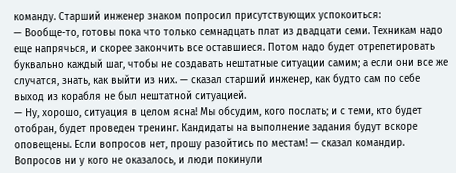команду. Старший инженер знаком попросил присутствующих успокоиться:
— Вообще-то, готовы пока что только семнадцать плат из двадцати семи. Техникам надо еще напрячься, и скорее закончить все оставшиеся. Потом надо будет отрепетировать буквально каждый шаг, чтобы не создавать нештатные ситуации самим; а если они все же случатся, знать, как выйти из них. — сказал старший инженер, как будто сам по себе выход из корабля не был нештатной ситуацией.
— Ну, хорошо, ситуация в целом ясна! Мы обсудим, кого послать; и с теми, кто будет отобран, будет проведен тренинг. Кандидаты на выполнение задания будут вскоре оповещены. Если вопросов нет, прошу разойтись по местам! — сказал командир. Вопросов ни у кого не оказалось, и люди покинули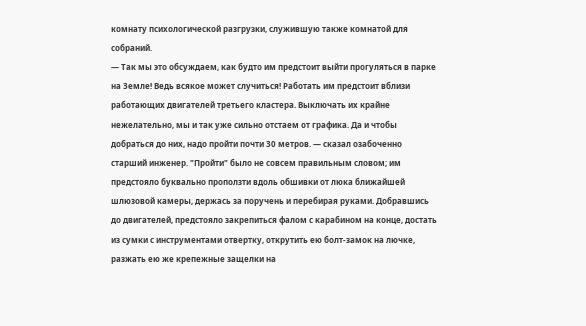комнату психологической разгрузки, служившую также комнатой для собраний.
— Так мы это обсуждаем, как будто им предстоит выйти прогуляться в парке на Земле! Ведь всякое может случиться! Работать им предстоит вблизи работающих двигателей третьего кластера. Выключать их крайне нежелательно, мы и так уже сильно отстаем от графика. Да и чтобы добраться до них, надо пройти почти 30 метров. — сказал озабоченно старший инженер. "Пройти" было не совсем правильным словом; им предстояло буквально проползти вдоль обшивки от люка ближайшей шлюзовой камеры, держась за поручень и перебирая руками. Добравшись до двигателей, предстояло закрепиться фалом с карабином на конце, достать из сумки с инструментами отвертку, открутить ею болт-замок на лючке, разжать ею же крепежные защелки на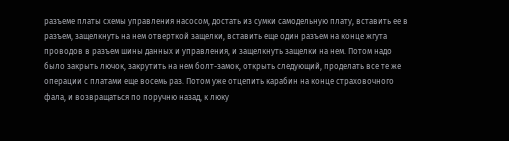разъеме платы схемы управления насосом, достать из сумки самодельную плату, вставить ее в разъем, защелкнуть на нем отверткой защелки, вставить еще один разъем на конце жгута проводов в разъем шины данных и управления, и защелкнуть защелки на нем. Потом надо было закрыть лючок, закрутить на нем болт-замок, открыть следующий, проделать все те же операции с платами еще восемь раз. Потом уже отцепить карабин на конце страховочного фала, и возвращаться по поручню назад, к люку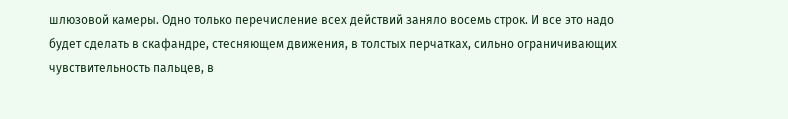шлюзовой камеры. Одно только перечисление всех действий заняло восемь строк. И все это надо будет сделать в скафандре, стесняющем движения, в толстых перчатках, сильно ограничивающих чувствительность пальцев, в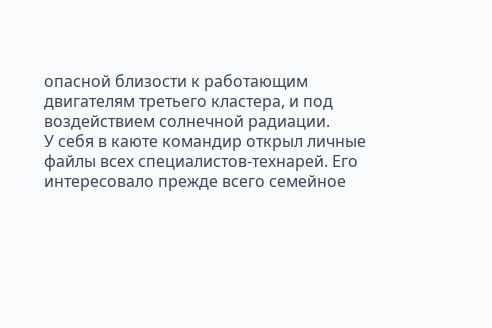опасной близости к работающим двигателям третьего кластера, и под воздействием солнечной радиации.
У себя в каюте командир открыл личные файлы всех специалистов-технарей. Его интересовало прежде всего семейное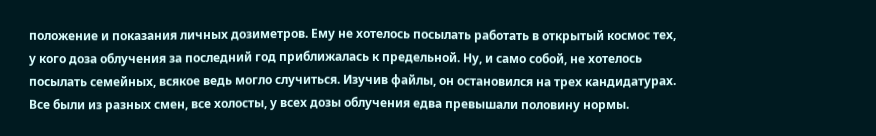положение и показания личных дозиметров. Ему не хотелось посылать работать в открытый космос тех, у кого доза облучения за последний год приближалась к предельной. Ну, и само собой, не хотелось посылать семейных, всякое ведь могло случиться. Изучив файлы, он остановился на трех кандидатурах. Все были из разных смен, все холосты, у всех дозы облучения едва превышали половину нормы.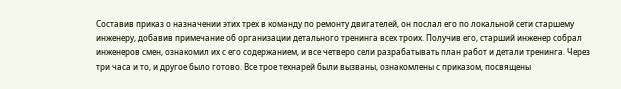Составив приказ о назначении этих трех в команду по ремонту двигателей, он послал его по локальной сети старшему инженеру, добавив примечание об организации детального тренинга всех троих. Получив его, старший инженер собрал инженеров смен, ознакомил их с его содержанием, и все четверо сели разрабатывать план работ и детали тренинга. Через три часа и то, и другое было готово. Все трое технарей были вызваны, ознакомлены с приказом, посвящены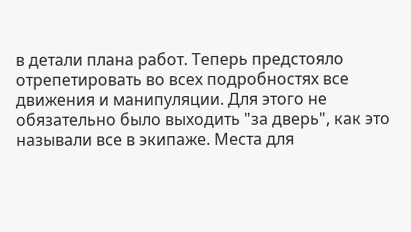в детали плана работ. Теперь предстояло отрепетировать во всех подробностях все движения и манипуляции. Для этого не обязательно было выходить "за дверь", как это называли все в экипаже. Места для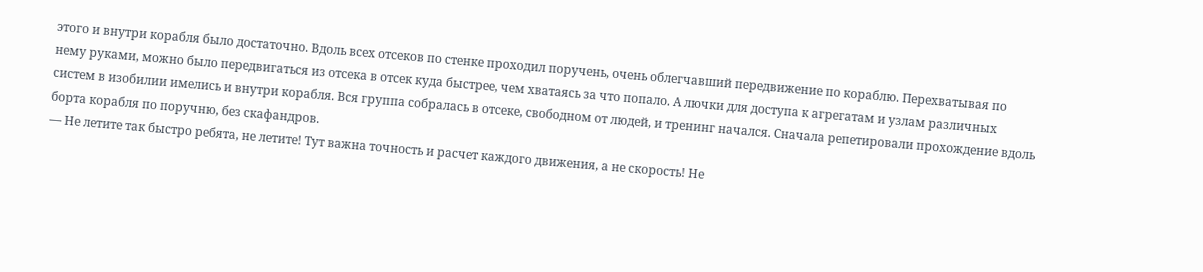этого и внутри корабля было достаточно. Вдоль всех отсеков по стенке проходил поручень, очень облегчавший передвижение по кораблю. Перехватывая по нему руками, можно было передвигаться из отсека в отсек куда быстрее, чем хватаясь за что попало. А лючки для доступа к агрегатам и узлам различных систем в изобилии имелись и внутри корабля. Вся группа собралась в отсеке, свободном от людей, и тренинг начался. Сначала репетировали прохождение вдоль борта корабля по поручню, без скафандров.
— Не летите так быстро ребята, не летите! Тут важна точность и расчет каждого движения, а не скорость! Не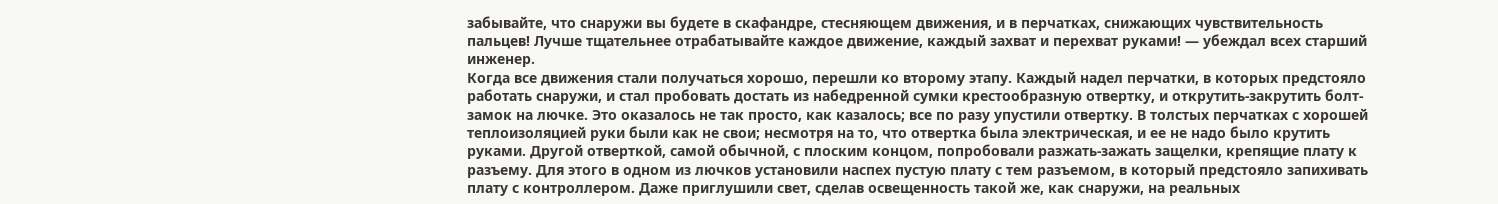забывайте, что снаружи вы будете в скафандре, стесняющем движения, и в перчатках, снижающих чувствительность пальцев! Лучше тщательнее отрабатывайте каждое движение, каждый захват и перехват руками! — убеждал всех старший инженер.
Когда все движения стали получаться хорошо, перешли ко второму этапу. Каждый надел перчатки, в которых предстояло работать снаружи, и стал пробовать достать из набедренной сумки крестообразную отвертку, и открутить-закрутить болт-замок на лючке. Это оказалось не так просто, как казалось; все по разу упустили отвертку. В толстых перчатках с хорошей теплоизоляцией руки были как не свои; несмотря на то, что отвертка была электрическая, и ее не надо было крутить руками. Другой отверткой, самой обычной, с плоским концом, попробовали разжать-зажать защелки, крепящие плату к разъему. Для этого в одном из лючков установили наспех пустую плату с тем разъемом, в который предстояло запихивать плату с контроллером. Даже приглушили свет, сделав освещенность такой же, как снаружи, на реальных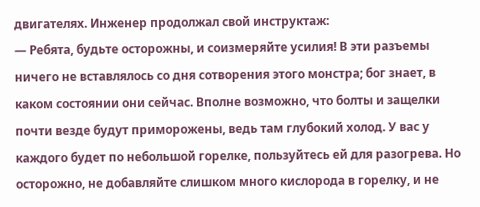двигателях. Инженер продолжал свой инструктаж:
— Ребята, будьте осторожны, и соизмеряйте усилия! В эти разъемы ничего не вставлялось со дня сотворения этого монстра; бог знает, в каком состоянии они сейчас. Вполне возможно, что болты и защелки почти везде будут приморожены, ведь там глубокий холод. У вас у каждого будет по небольшой горелке, пользуйтесь ей для разогрева. Но осторожно, не добавляйте слишком много кислорода в горелку, и не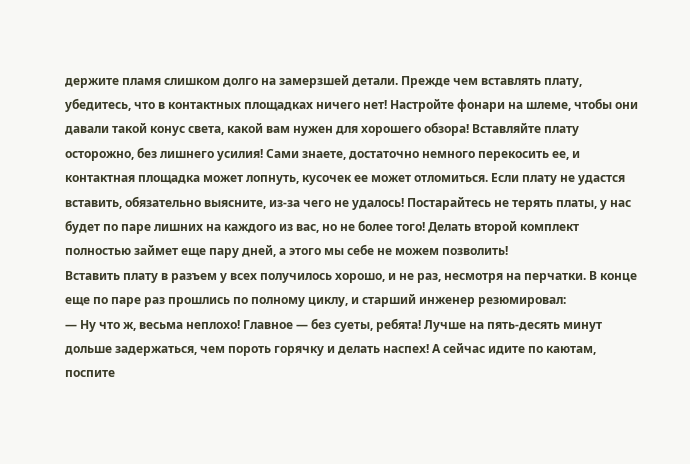держите пламя слишком долго на замерзшей детали. Прежде чем вставлять плату, убедитесь, что в контактных площадках ничего нет! Настройте фонари на шлеме, чтобы они давали такой конус света, какой вам нужен для хорошего обзора! Вставляйте плату осторожно, без лишнего усилия! Сами знаете, достаточно немного перекосить ее, и контактная площадка может лопнуть, кусочек ее может отломиться. Если плату не удастся вставить, обязательно выясните, из-за чего не удалось! Постарайтесь не терять платы, у нас будет по паре лишних на каждого из вас, но не более того! Делать второй комплект полностью займет еще пару дней, а этого мы себе не можем позволить!
Вставить плату в разъем у всех получилось хорошо, и не раз, несмотря на перчатки. В конце еще по паре раз прошлись по полному циклу, и старший инженер резюмировал:
— Ну что ж, весьма неплохо! Главное — без суеты, ребята! Лучше на пять-десять минут дольше задержаться, чем пороть горячку и делать наспех! А сейчас идите по каютам, поспите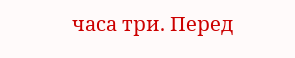часа три. Перед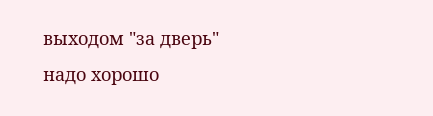выходом "за дверь" надо хорошо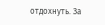отдохнуть. За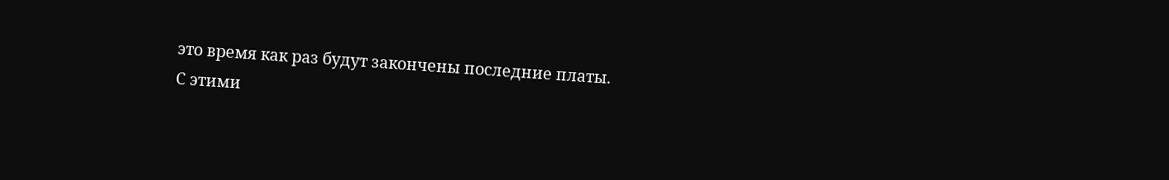это время как раз будут закончены последние платы.
С этими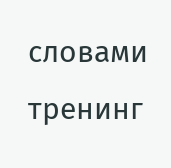словами тренинг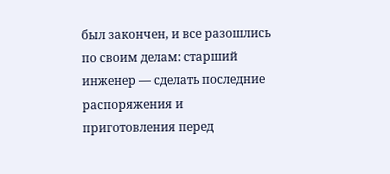был закончен, и все разошлись по своим делам: старший инженер — сделать последние распоряжения и приготовления перед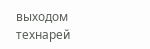выходом технарей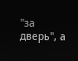"за дверь", а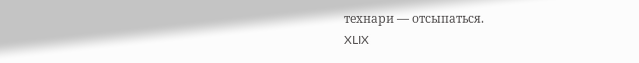технари — отсыпаться.
XLIX